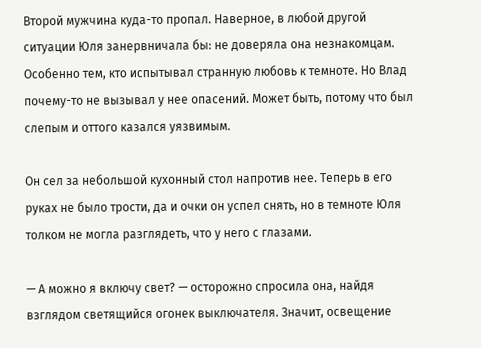Второй мужчина куда-то пропал. Наверное, в любой другой ситуации Юля занервничала бы: не доверяла она незнакомцам. Особенно тем, кто испытывал странную любовь к темноте. Но Влад почему-то не вызывал у нее опасений. Может быть, потому что был слепым и оттого казался уязвимым.

Он сел за небольшой кухонный стол напротив нее. Теперь в его руках не было трости, да и очки он успел снять, но в темноте Юля толком не могла разглядеть, что у него с глазами.

— А можно я включу свет? — осторожно спросила она, найдя взглядом светящийся огонек выключателя. Значит, освещение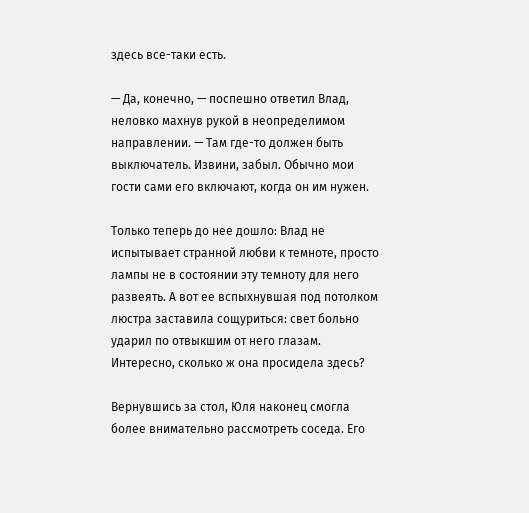здесь все-таки есть.

— Да, конечно, — поспешно ответил Влад, неловко махнув рукой в неопределимом направлении. — Там где-то должен быть выключатель. Извини, забыл. Обычно мои гости сами его включают, когда он им нужен.

Только теперь до нее дошло: Влад не испытывает странной любви к темноте, просто лампы не в состоянии эту темноту для него развеять. А вот ее вспыхнувшая под потолком люстра заставила сощуриться: свет больно ударил по отвыкшим от него глазам. Интересно, сколько ж она просидела здесь?

Вернувшись за стол, Юля наконец смогла более внимательно рассмотреть соседа. Его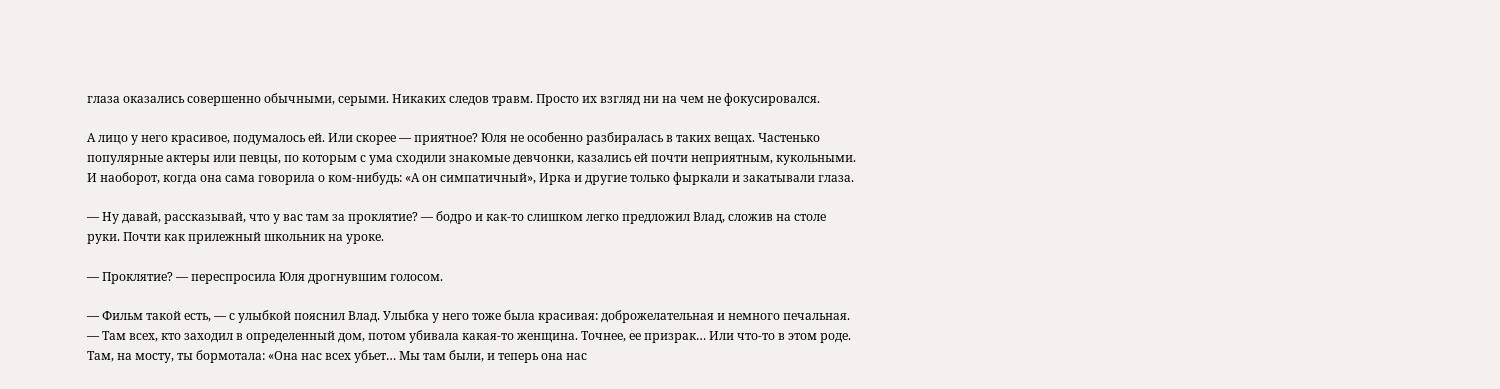глаза оказались совершенно обычными, серыми. Никаких следов травм. Просто их взгляд ни на чем не фокусировался.

А лицо у него красивое, подумалось ей. Или скорее — приятное? Юля не особенно разбиралась в таких вещах. Частенько популярные актеры или певцы, по которым с ума сходили знакомые девчонки, казались ей почти неприятным, кукольными. И наоборот, когда она сама говорила о ком-нибудь: «А он симпатичный», Ирка и другие только фыркали и закатывали глаза.

— Ну давай, рассказывай, что у вас там за проклятие? — бодро и как-то слишком легко предложил Влад, сложив на столе руки. Почти как прилежный школьник на уроке.

— Проклятие? — переспросила Юля дрогнувшим голосом.

— Фильм такой есть, — с улыбкой пояснил Влад. Улыбка у него тоже была красивая: доброжелательная и немного печальная. — Там всех, кто заходил в определенный дом, потом убивала какая-то женщина. Точнее, ее призрак… Или что-то в этом роде. Там, на мосту, ты бормотала: «Она нас всех убьет… Мы там были, и теперь она нас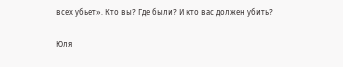всех убьет». Кто вы? Где были? И кто вас должен убить?

Юля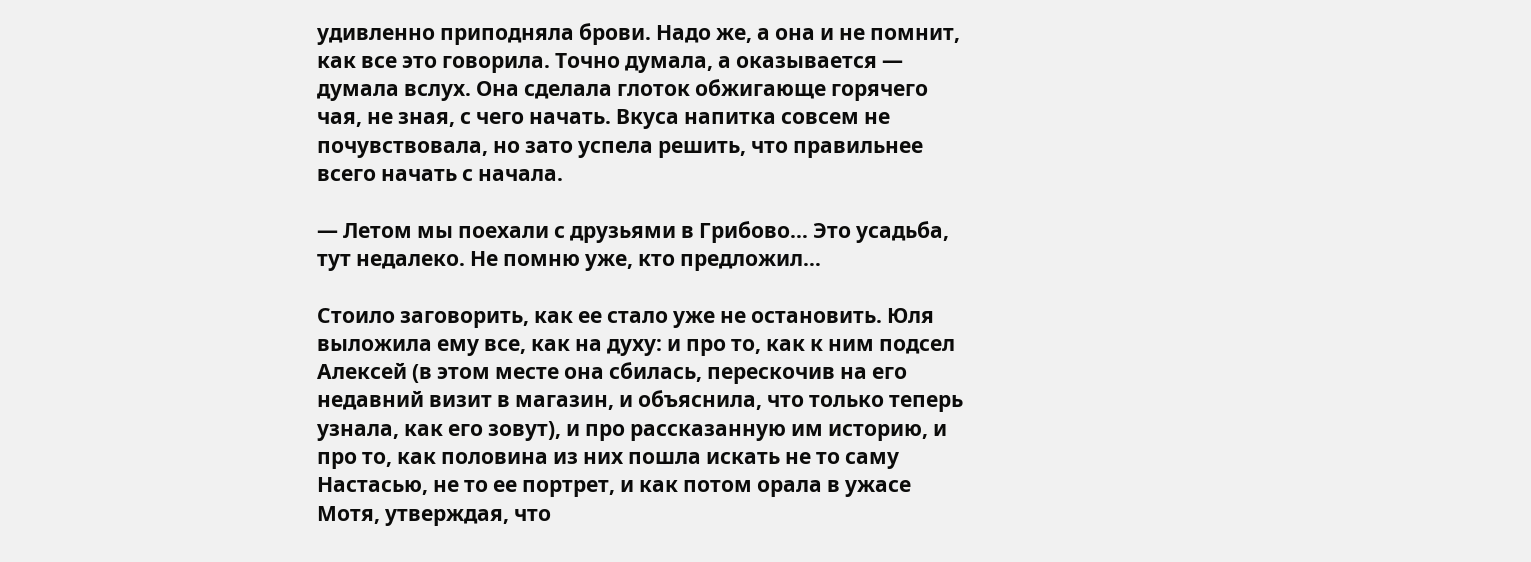удивленно приподняла брови. Надо же, а она и не помнит, как все это говорила. Точно думала, а оказывается — думала вслух. Она сделала глоток обжигающе горячего чая, не зная, с чего начать. Вкуса напитка совсем не почувствовала, но зато успела решить, что правильнее всего начать с начала.

— Летом мы поехали с друзьями в Грибово… Это усадьба, тут недалеко. Не помню уже, кто предложил…

Стоило заговорить, как ее стало уже не остановить. Юля выложила ему все, как на духу: и про то, как к ним подсел Алексей (в этом месте она сбилась, перескочив на его недавний визит в магазин, и объяснила, что только теперь узнала, как его зовут), и про рассказанную им историю, и про то, как половина из них пошла искать не то саму Настасью, не то ее портрет, и как потом орала в ужасе Мотя, утверждая, что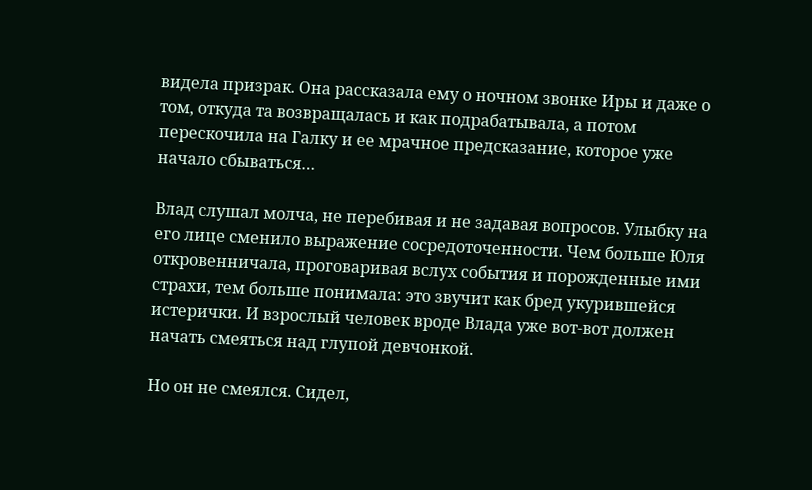видела призрак. Она рассказала ему о ночном звонке Иры и даже о том, откуда та возвращалась и как подрабатывала, а потом перескочила на Галку и ее мрачное предсказание, которое уже начало сбываться…

Влад слушал молча, не перебивая и не задавая вопросов. Улыбку на его лице сменило выражение сосредоточенности. Чем больше Юля откровенничала, проговаривая вслух события и порожденные ими страхи, тем больше понимала: это звучит как бред укурившейся истерички. И взрослый человек вроде Влада уже вот-вот должен начать смеяться над глупой девчонкой.

Но он не смеялся. Сидел,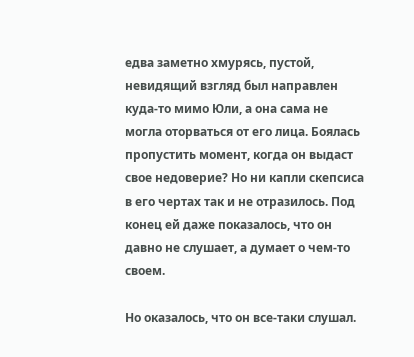едва заметно хмурясь, пустой, невидящий взгляд был направлен куда-то мимо Юли, а она сама не могла оторваться от его лица. Боялась пропустить момент, когда он выдаст свое недоверие? Но ни капли скепсиса в его чертах так и не отразилось. Под конец ей даже показалось, что он давно не слушает, а думает о чем-то своем.

Но оказалось, что он все-таки слушал.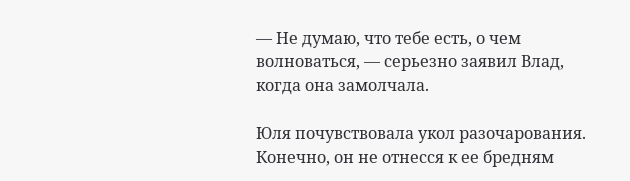— Не думаю, что тебе есть, о чем волноваться, — серьезно заявил Влад, когда она замолчала.

Юля почувствовала укол разочарования. Конечно, он не отнесся к ее бредням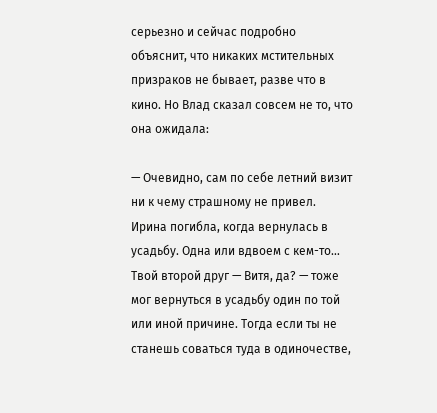серьезно и сейчас подробно объяснит, что никаких мстительных призраков не бывает, разве что в кино. Но Влад сказал совсем не то, что она ожидала:

— Очевидно, сам по себе летний визит ни к чему страшному не привел. Ирина погибла, когда вернулась в усадьбу. Одна или вдвоем с кем-то… Твой второй друг — Витя, да? — тоже мог вернуться в усадьбу один по той или иной причине. Тогда если ты не станешь соваться туда в одиночестве,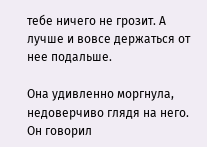тебе ничего не грозит. А лучше и вовсе держаться от нее подальше.

Она удивленно моргнула, недоверчиво глядя на него. Он говорил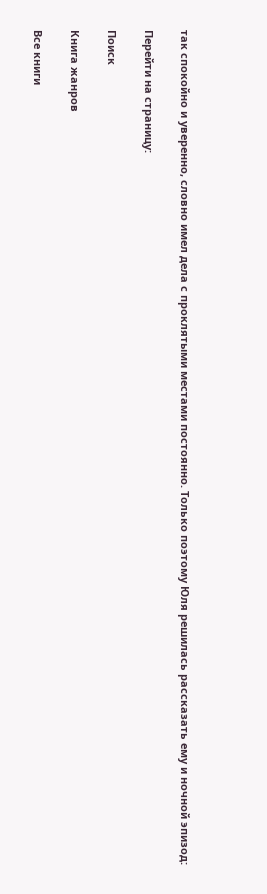так спокойно и уверенно, словно имел дела с проклятыми местами постоянно. Только поэтому Юля решилась рассказать ему и ночной эпизод:

Перейти на страницу:

Поиск

Книга жанров

Все книги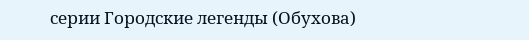серии Городские легенды (Обухова)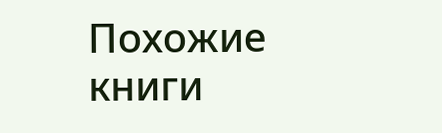Похожие книги